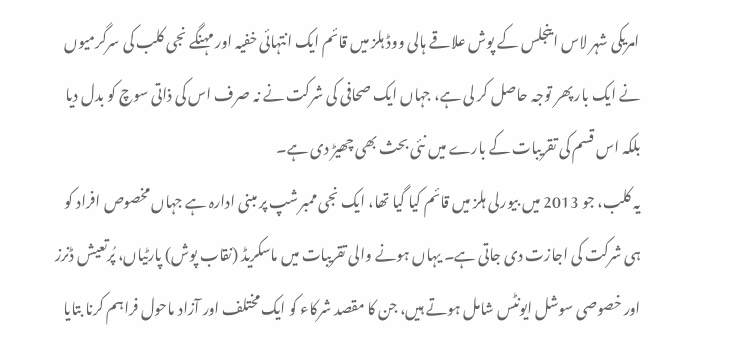امریکی شہر لاس اینجلس کے پوش علاقے ہالی ووڈ ہلز میں قائم ایک انتہائی خفیہ اور مہنگے نجی کلب کی سرگرمیوں نے ایک بار پھر توجہ حاصل کر لی ہے، جہاں ایک صحافی کی شرکت نے نہ صرف اس کی ذاتی سوچ کو بدل دیا بلکہ اس قسم کی تقریبات کے بارے میں نئی بحث بھی چھیڑ دی ہے۔
یہ کلب، جو 2013 میں بیورلی ہلز میں قائم کیا گیا تھا، ایک نجی ممبرشپ پر مبنی ادارہ ہے جہاں مخصوص افراد کو ہی شرکت کی اجازت دی جاتی ہے۔ یہاں ہونے والی تقریبات میں ماسکریڈ (نقاب پوش) پارٹیاں، پُرتعیش ڈنرز اور خصوصی سوشل ایونٹس شامل ہوتے ہیں، جن کا مقصد شرکاء کو ایک مختلف اور آزاد ماحول فراہم کرنا بتایا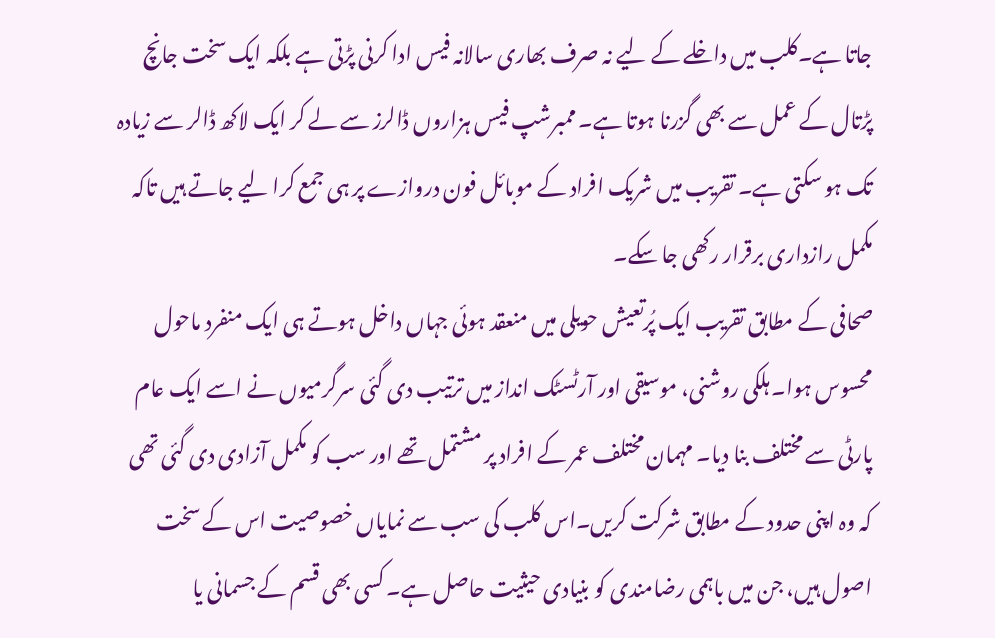جاتا ہے۔کلب میں داخلے کے لیے نہ صرف بھاری سالانہ فیس ادا کرنی پڑتی ہے بلکہ ایک سخت جانچ پڑتال کے عمل سے بھی گزرنا ہوتا ہے۔ ممبرشپ فیس ہزاروں ڈالرز سے لے کر ایک لاکھ ڈالر سے زیادہ تک ہو سکتی ہے۔ تقریب میں شریک افراد کے موبائل فون دروازے پر ہی جمع کرا لیے جاتے ہیں تاکہ مکمل رازداری برقرار رکھی جا سکے۔
صحافی کے مطابق تقریب ایک پُرتعیش حویلی میں منعقد ہوئی جہاں داخل ہوتے ہی ایک منفرد ماحول محسوس ہوا۔ ہلکی روشنی، موسیقی اور آرٹسٹک انداز میں ترتیب دی گئی سرگرمیوں نے اسے ایک عام پارٹی سے مختلف بنا دیا۔ مہمان مختلف عمر کے افراد پر مشتمل تھے اور سب کو مکمل آزادی دی گئی تھی کہ وہ اپنی حدود کے مطابق شرکت کریں۔اس کلب کی سب سے نمایاں خصوصیت اس کے سخت اصول ہیں، جن میں باہمی رضامندی کو بنیادی حیثیت حاصل ہے۔ کسی بھی قسم کے جسمانی یا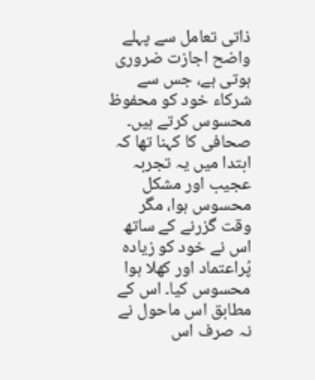ذاتی تعامل سے پہلے واضح اجازت ضروری ہوتی ہے، جس سے شرکاء خود کو محفوظ محسوس کرتے ہیں۔
صحافی کا کہنا تھا کہ ابتدا میں یہ تجربہ عجیب اور مشکل محسوس ہوا، مگر وقت گزرنے کے ساتھ اس نے خود کو زیادہ پُراعتماد اور کھلا ہوا محسوس کیا۔ اس کے مطابق اس ماحول نے نہ صرف اس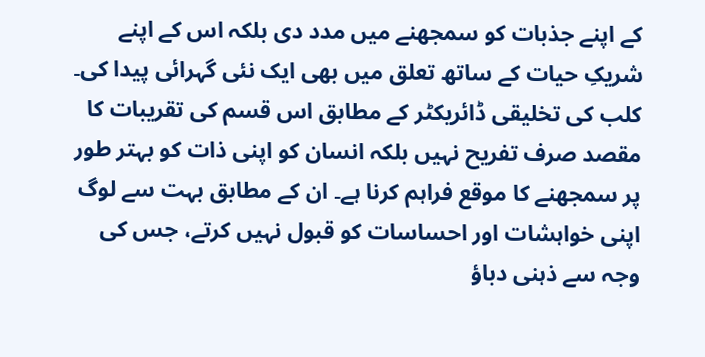کے اپنے جذبات کو سمجھنے میں مدد دی بلکہ اس کے اپنے شریکِ حیات کے ساتھ تعلق میں بھی ایک نئی گہرائی پیدا کی۔
کلب کی تخلیقی ڈائریکٹر کے مطابق اس قسم کی تقریبات کا مقصد صرف تفریح نہیں بلکہ انسان کو اپنی ذات کو بہتر طور پر سمجھنے کا موقع فراہم کرنا ہے۔ ان کے مطابق بہت سے لوگ اپنی خواہشات اور احساسات کو قبول نہیں کرتے، جس کی وجہ سے ذہنی دباؤ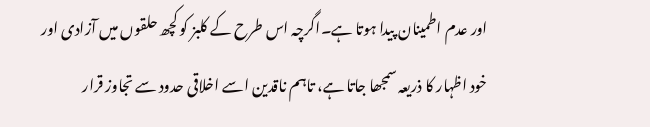اور عدم اطمینان پیدا ہوتا ہے۔اگرچہ اس طرح کے کلبز کو کچھ حلقوں میں آزادی اور خود اظہار کا ذریعہ سمجھا جاتا ہے، تاہم ناقدین اسے اخلاقی حدود سے تجاوز قرار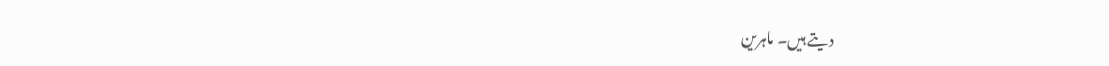دیتے ہیں۔ ماہرین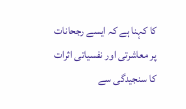کا کہنا ہے کہ ایسے رجحانات پر معاشرتی اور نفسیاتی اثرات کا سنجیدگی سے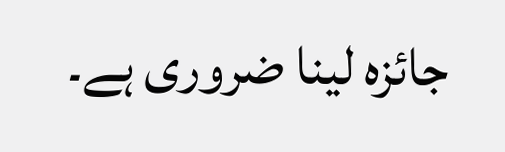جائزہ لینا ضروری ہے۔